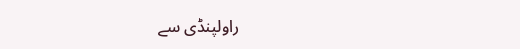راولپنڈی سے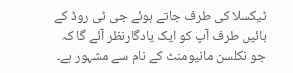ٹیکسلا کی طرف جاتے ہوئے جی ٹی روڈ کے بائیں طرف آپ کو ایک یادگارنظر آئے گا کہ جو نکلسن مانیومنٹ کے نام سے مشہور ہے۔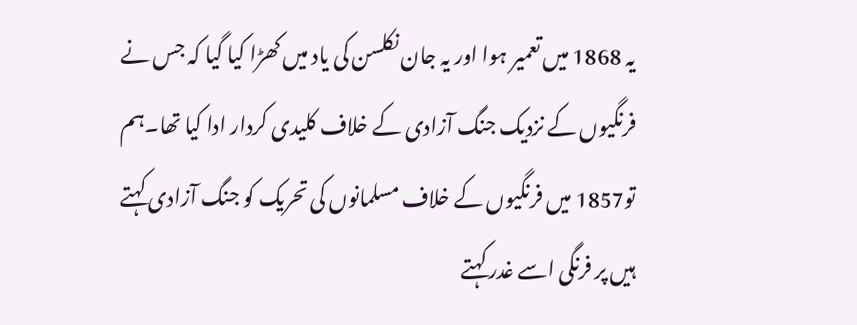یہ 1868 میں تعمیر ہوا اور یہ جان نکلسن کی یاد میں کھڑا کیا گیا کہ جس نے فرنگیوں کے نزدیک جنگ آزادی کے خلاف کلیدی کردار ادا کیا تھا۔ہم تو1857 میں فرنگیوں کے خلاف مسلمانوں کی تحریک کو جنگ آزادی کہتے ہیں پر فرنگی اسے غدر کہتے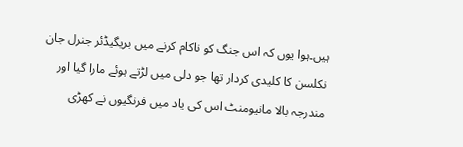ہیں۔ہوا یوں کہ اس جنگ کو ناکام کرنے میں بریگیڈئر جنرل جان نکلسن کا کلیدی کردار تھا جو دلی میں لڑتے ہوئے مارا گیا اور مندرجہ بالا مانیومنٹ اس کی یاد میں فرنگیوں نے کھڑی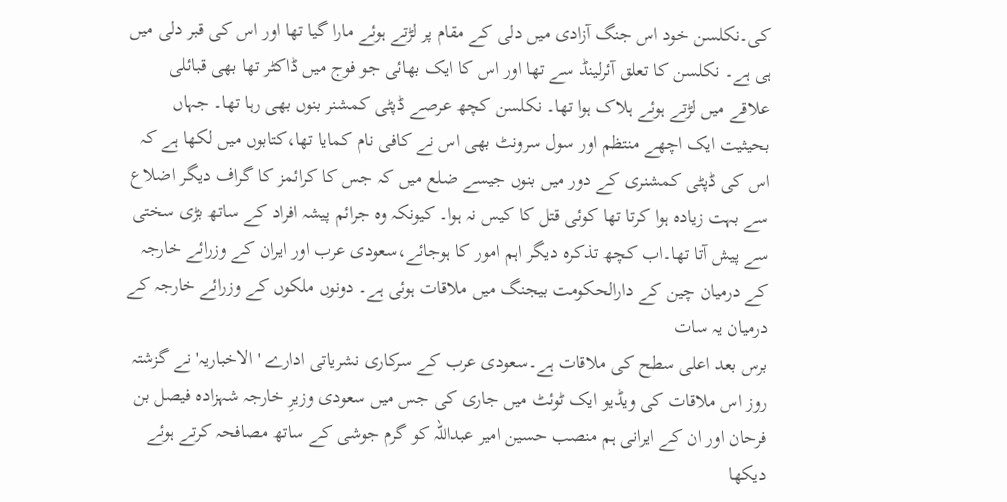کی۔نکلسن خود اس جنگ آزادی میں دلی کے مقام پر لڑتے ہوئے مارا گیا تھا اور اس کی قبر دلی میں ہی ہے۔ نکلسن کا تعلق آئرلینڈ سے تھا اور اس کا ایک بھائی جو فوج میں ڈاکٹر تھا بھی قبائلی علاقے میں لڑتے ہوئے ہلاک ہوا تھا۔ نکلسن کچھ عرصے ڈپٹی کمشنر بنوں بھی رہا تھا۔ جہاں بحیثیت ایک اچھے منتظم اور سول سرونٹ بھی اس نے کافی نام کمایا تھا،کتابوں میں لکھا ہے کہ اس کی ڈپٹی کمشنری کے دور میں بنوں جیسے ضلع میں کہ جس کا کرائمز کا گراف دیگر اضلاع سے بہت زیادہ ہوا کرتا تھا کوئی قتل کا کیس نہ ہوا۔ کیونکہ وہ جرائم پیشہ افراد کے ساتھ بڑی سختی سے پیش آتا تھا۔اب کچھ تذکرہ دیگر اہم امور کا ہوجائے،سعودی عرب اور ایران کے وزرائے خارجہ کے درمیان چین کے دارالحکومت بیجنگ میں ملاقات ہوئی ہے۔ دونوں ملکوں کے وزرائے خارجہ کے درمیان یہ سات
برس بعد اعلی سطح کی ملاقات ہے۔سعودی عرب کے سرکاری نشریاتی ادارے 'الاخباریہ' نے گزشتہ روز اس ملاقات کی ویڈیو ایک ٹوئٹ میں جاری کی جس میں سعودی وزیرِ خارجہ شہزادہ فیصل بن فرحان اور ان کے ایرانی ہم منصب حسین امیر عبداللہ کو گرم جوشی کے ساتھ مصافحہ کرتے ہوئے دیکھا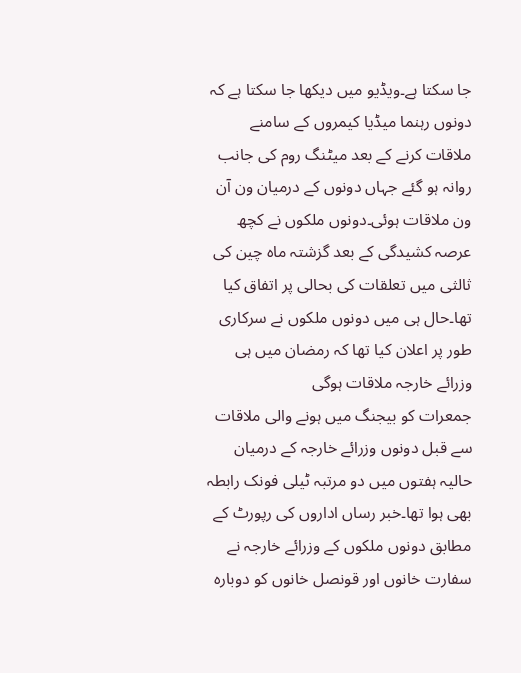جا سکتا ہے۔ویڈیو میں دیکھا جا سکتا ہے کہ دونوں رہنما میڈیا کیمروں کے سامنے ملاقات کرنے کے بعد میٹنگ روم کی جانب روانہ ہو گئے جہاں دونوں کے درمیان ون آن ون ملاقات ہوئی۔دونوں ملکوں نے کچھ عرصہ کشیدگی کے بعد گزشتہ ماہ چین کی ثالثی میں تعلقات کی بحالی پر اتفاق کیا تھا۔حال ہی میں دونوں ملکوں نے سرکاری طور پر اعلان کیا تھا کہ رمضان میں ہی وزرائے خارجہ ملاقات ہوگی
جمعرات کو بیجنگ میں ہونے والی ملاقات سے قبل دونوں وزرائے خارجہ کے درمیان حالیہ ہفتوں میں دو مرتبہ ٹیلی فونک رابطہ بھی ہوا تھا۔خبر رساں اداروں کی رپورٹ کے مطابق دونوں ملکوں کے وزرائے خارجہ نے سفارت خانوں اور قونصل خانوں کو دوبارہ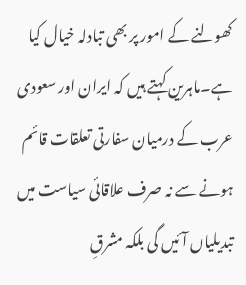کھولنے کے امور پر بھی تبادلہ خیال کیا ہے۔ماہرین کہتے ہیں کہ ایران اور سعودی عرب کے درمیان سفارتی تعلقات قائم ہونے سے نہ صرف علاقائی سیاست میں تبدیلیاں آئیں گی بلکہ مشرقِ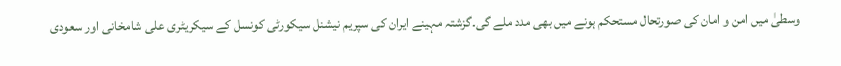وسطیٰ میں امن و امان کی صورتحال مستحکم ہونے میں بھی مدد ملے گی۔گزشتہ مہینے ایران کی سپریم نیشنل سیکورٹی کونسل کے سیکریٹری علی شامخانی اور سعودی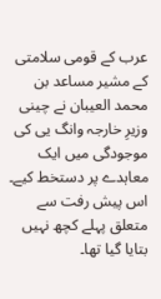عرب کے قومی سلامتی کے مشیر مساعد بن محمد العیبان نے چینی وزیرِ خارجہ وانگ یی کی موجودگی میں ایک معاہدے پر دستخط کیے۔ اس پیش رفت سے متعلق پہلے کچھ نہیں بتایا گیا تھا۔